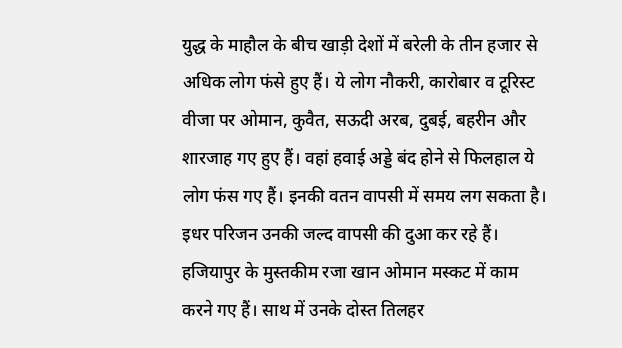युद्ध के माहौल के बीच खाड़ी देशों में बरेली के तीन हजार से अधिक लोग फंसे हुए हैं। ये लोग नौकरी, कारोबार व टूरिस्ट वीजा पर ओमान, कुवैत, सऊदी अरब, दुबई, बहरीन और शारजाह गए हुए हैं। वहां हवाई अड्डे बंद होने से फिलहाल ये लोग फंस गए हैं। इनकी वतन वापसी में समय लग सकता है। इधर परिजन उनकी जल्द वापसी की दुआ कर रहे हैं।
हजियापुर के मुस्तकीम रजा खान ओमान मस्कट में काम करने गए हैं। साथ में उनके दोस्त तिलहर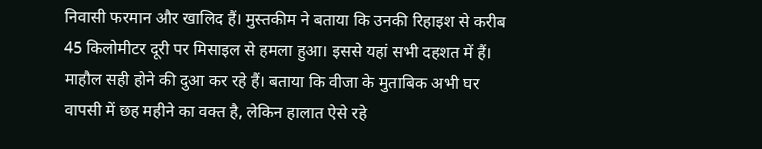निवासी फरमान और खालिद हैं। मुस्तकीम ने बताया कि उनकी रिहाइश से करीब 45 किलोमीटर दूरी पर मिसाइल से हमला हुआ। इससे यहां सभी दहशत में हैं। माहौल सही होने की दुआ कर रहे हैं। बताया कि वीजा के मुताबिक अभी घर वापसी में छह महीने का वक्त है, लेकिन हालात ऐसे रहे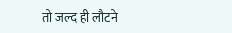तो जल्द ही लौटने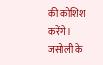की कोशिश करेंगे।
जसोली के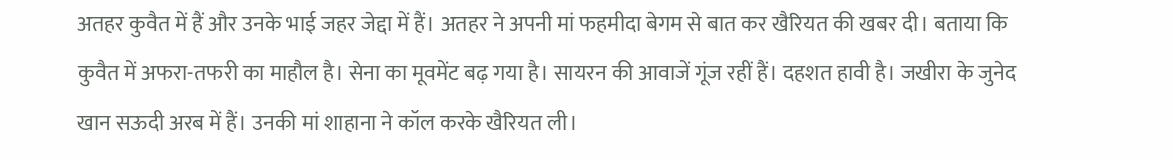अतहर कुवैत में हैं और उनके भाई जहर जेद्दा में हैं। अतहर ने अपनी मां फहमीदा बेगम से बात कर खैरियत की खबर दी। बताया कि कुवैत में अफरा-तफरी का माहौल है। सेना का मूवमेंट बढ़ गया है। सायरन की आवाजें गूंज रहीं हैं। दहशत हावी है। जखीरा के जुनेद खान सऊदी अरब में हैं। उनकी मां शाहाना ने कॉल करके खैरियत ली।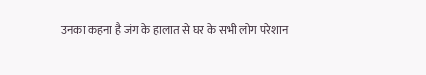उनका कहना है जंग के हालात से घर के सभी लोग परेशान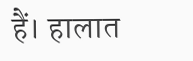हैं। हालात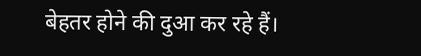बेहतर होने की दुआ कर रहे हैं।